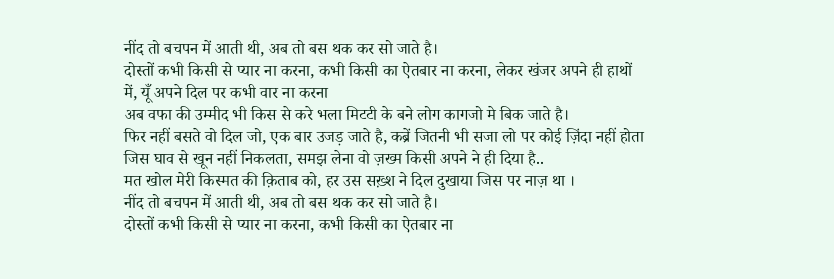नींद तो बचपन में आती थी, अब तो बस थक कर सो जाते है।
दोस्तों कभी किसी से प्यार ना करना, कभी किसी का ऐतबार ना करना, लेकर खंजर अपने ही हाथों में, यूँ अपने दिल पर कभी वार ना करना
अब वफा की उम्मीद भी किस से करे भला मिटटी के बने लोग कागजो मे बिक जाते है।
फिर नहीं बसते वो दिल जो, एक बार उजड़ जाते है, कब्रें जितनी भी सजा लो पर कोई ज़िंदा नहीं होता
जिस घाव से खून नहीं निकलता, समझ लेना वो ज़ख्म किसी अपने ने ही दिया है..
मत खोल मेरी किस्मत की क़िताब को, हर उस सख़्श ने दिल दुखाया जिस पर नाज़ था ।
नींद तो बचपन में आती थी, अब तो बस थक कर सो जाते है।
दोस्तों कभी किसी से प्यार ना करना, कभी किसी का ऐतबार ना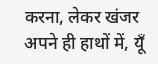करना, लेकर खंजर अपने ही हाथों में, यूँ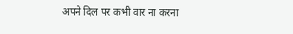अपने दिल पर कभी वार ना करना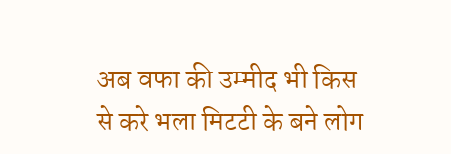अब वफा की उम्मीद भी किस से करे भला मिटटी के बने लोग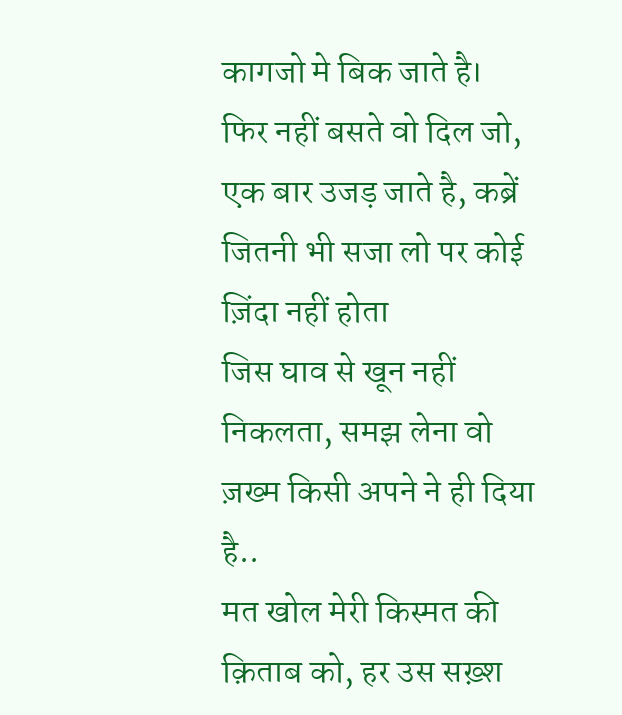कागजो मे बिक जाते है।
फिर नहीं बसते वो दिल जो, एक बार उजड़ जाते है, कब्रें जितनी भी सजा लो पर कोई ज़िंदा नहीं होता
जिस घाव से खून नहीं निकलता, समझ लेना वो ज़ख्म किसी अपने ने ही दिया है..
मत खोल मेरी किस्मत की क़िताब को, हर उस सख़्श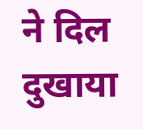ने दिल दुखाया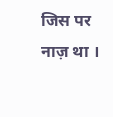जिस पर नाज़ था ।